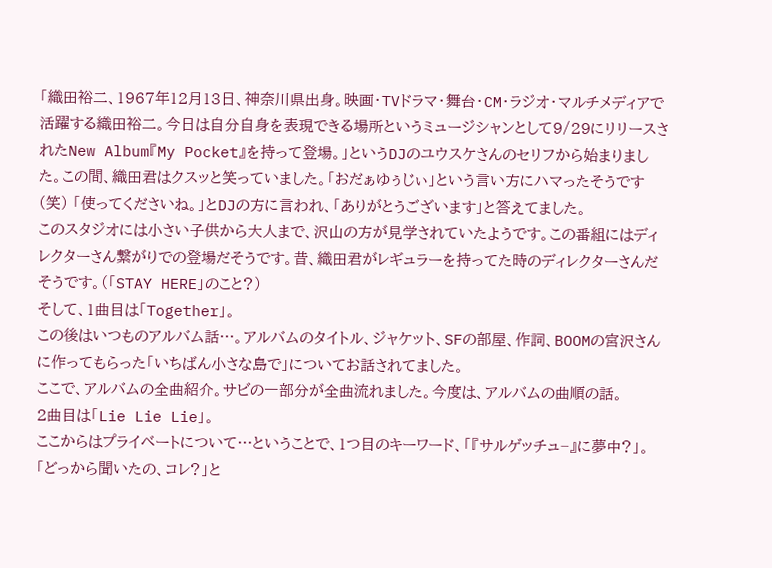「織田裕二、1967年12月13日、神奈川県出身。映画・TVドラマ・舞台・CM・ラジオ・マルチメディアで活躍する織田裕二。今日は自分自身を表現できる場所というミュージシャンとして9/29にリリースされたNew Album『My Pocket』を持って登場。」というDJのユウスケさんのセリフから始まりました。この間、織田君はクスッと笑っていました。「おだぁゆぅじぃ」という言い方にハマったそうです(笑) 「使ってくださいね。」とDJの方に言われ、「ありがとうございます」と答えてました。
このスタジオには小さい子供から大人まで、沢山の方が見学されていたようです。この番組にはディレクターさん繋がりでの登場だそうです。昔、織田君がレギュラーを持ってた時のディレクターさんだそうです。(「STAY HERE」のこと?)
そして、1曲目は「Together」。
この後はいつものアルバム話…。アルバムのタイトル、ジャケット、SFの部屋、作詞、BOOMの宮沢さんに作ってもらった「いちばん小さな島で」についてお話されてました。
ここで、アルバムの全曲紹介。サビの一部分が全曲流れました。今度は、アルバムの曲順の話。
2曲目は「Lie Lie Lie」。
ここからはプライベートについて…ということで、1つ目のキーワード、「『サルゲッチュ−』に夢中?」。「どっから聞いたの、コレ?」と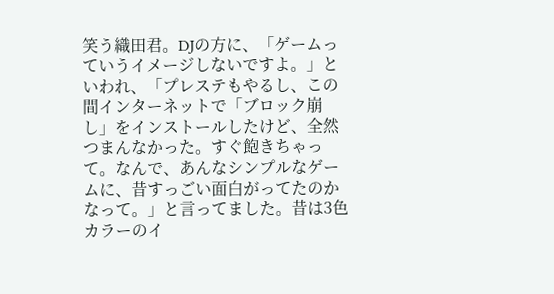笑う織田君。DJの方に、「ゲームっていうイメージしないですよ。」といわれ、「プレステもやるし、この間インターネットで「ブロック崩し」をインストールしたけど、全然つまんなかった。すぐ飽きちゃって。なんで、あんなシンプルなゲームに、昔すっごい面白がってたのかなって。」と言ってました。昔は3色カラーのイ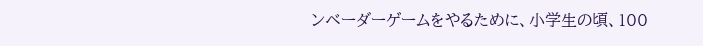ンベーダーゲームをやるために、小学生の頃、100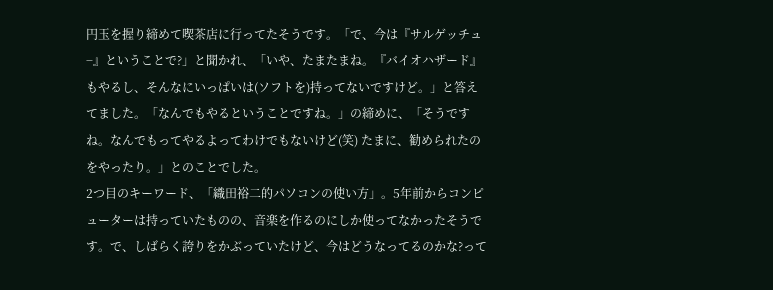円玉を握り締めて喫茶店に行ってたそうです。「で、今は『サルゲッチュ−』ということで?」と聞かれ、「いや、たまたまね。『バイオハザード』もやるし、そんなにいっぱいは(ソフトを)持ってないですけど。」と答えてました。「なんでもやるということですね。」の締めに、「そうですね。なんでもってやるよってわけでもないけど(笑) たまに、勧められたのをやったり。」とのことでした。
2つ目のキーワード、「織田裕二的パソコンの使い方」。5年前からコンピューターは持っていたものの、音楽を作るのにしか使ってなかったそうです。で、しばらく誇りをかぶっていたけど、今はどうなってるのかな?って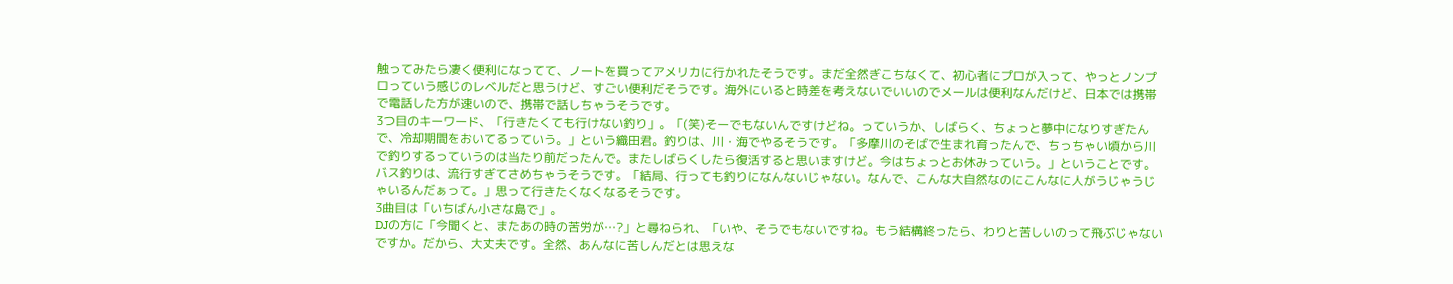触ってみたら凄く便利になってて、ノートを買ってアメリカに行かれたそうです。まだ全然ぎこちなくて、初心者にプロが入って、やっとノンプロっていう感じのレベルだと思うけど、すごい便利だそうです。海外にいると時差を考えないでいいのでメールは便利なんだけど、日本では携帯で電話した方が速いので、携帯で話しちゃうそうです。
3つ目のキーワード、「行きたくても行けない釣り」。「(笑)そーでもないんですけどね。っていうか、しばらく、ちょっと夢中になりすぎたんで、冷却期間をおいてるっていう。」という織田君。釣りは、川・海でやるそうです。「多摩川のそばで生まれ育ったんで、ちっちゃい頃から川で釣りするっていうのは当たり前だったんで。またしばらくしたら復活すると思いますけど。今はちょっとお休みっていう。」ということです。バス釣りは、流行すぎてさめちゃうそうです。「結局、行っても釣りになんないじゃない。なんで、こんな大自然なのにこんなに人がうじゃうじゃいるんだぁって。」思って行きたくなくなるそうです。
3曲目は「いちばん小さな島で」。
DJの方に「今聞くと、またあの時の苦労が…?」と尋ねられ、「いや、そうでもないですね。もう結構終ったら、わりと苦しいのって飛ぶじゃないですか。だから、大丈夫です。全然、あんなに苦しんだとは思えな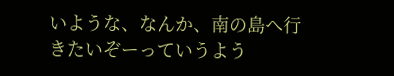いような、なんか、南の島へ行きたいぞーっていうよう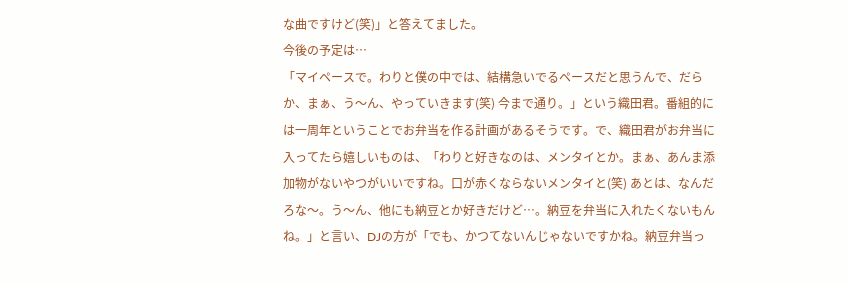な曲ですけど(笑)」と答えてました。
今後の予定は…
「マイペースで。わりと僕の中では、結構急いでるペースだと思うんで、だらか、まぁ、う〜ん、やっていきます(笑) 今まで通り。」という織田君。番組的には一周年ということでお弁当を作る計画があるそうです。で、織田君がお弁当に入ってたら嬉しいものは、「わりと好きなのは、メンタイとか。まぁ、あんま添加物がないやつがいいですね。口が赤くならないメンタイと(笑) あとは、なんだろな〜。う〜ん、他にも納豆とか好きだけど…。納豆を弁当に入れたくないもんね。」と言い、DJの方が「でも、かつてないんじゃないですかね。納豆弁当っ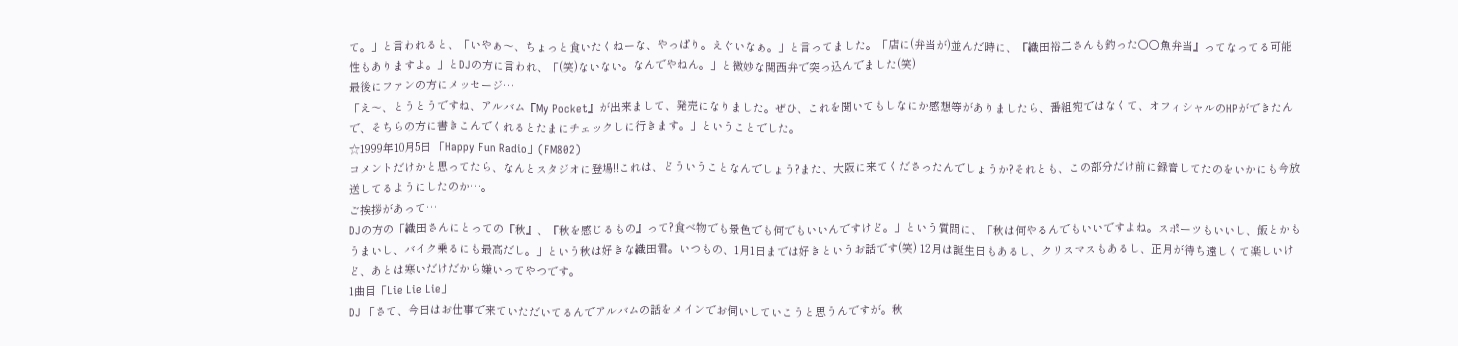て。」と言われると、「いやぁ〜、ちょっと食いたくねーな、やっぱり。えぐいなぁ。」と言ってました。「店に(弁当が)並んだ時に、『織田裕二さんも釣った○○魚弁当』ってなってる可能性もありますよ。」とDJの方に言われ、「(笑)ないない。なんでやねん。」と微妙な関西弁で突っ込んでました(笑)
最後にファンの方にメッセージ…
「え〜、とうとうですね、アルバム『My Pocket』が出来まして、発売になりました。ぜひ、これを聞いてもしなにか感想等がありましたら、番組宛ではなくて、オフィシャルのHPができたんで、そちらの方に書きこんでくれるとたまにチェックしに行きます。」ということでした。
☆1999年10月5日 「Happy Fun Radio」(FM802)
コメントだけかと思ってたら、なんとスタジオに登場!!これは、どういうことなんでしょう?また、大阪に来てくださったんでしょうか?それとも、この部分だけ前に録音してたのをいかにも今放送してるようにしたのか…。
ご挨拶があって…
DJの方の「織田さんにとっての『秋』、『秋を感じるもの』って?食べ物でも景色でも何でもいいんですけど。」という質問に、「秋は何やるんでもいいですよね。スポーツもいいし、飯とかもうまいし、バイク乗るにも最高だし。」という秋は好きな織田君。いつもの、1月1日までは好きというお話です(笑) 12月は誕生日もあるし、クリスマスもあるし、正月が待ち遠しくて楽しいけど、あとは寒いだけだから嫌いってやつです。
1曲目「Lie Lie Lie」
DJ 「さて、今日はお仕事で来ていただいてるんでアルバムの話をメインでお伺いしていこうと思うんですが。秋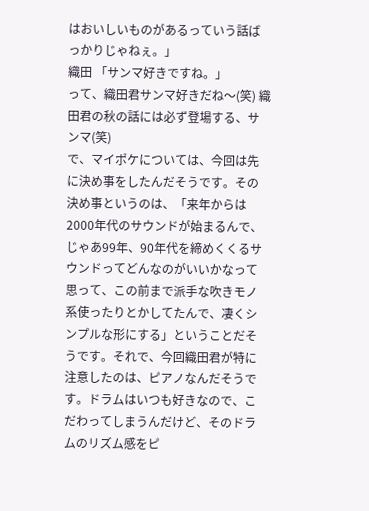はおいしいものがあるっていう話ばっかりじゃねぇ。」
織田 「サンマ好きですね。」
って、織田君サンマ好きだね〜(笑) 織田君の秋の話には必ず登場する、サンマ(笑)
で、マイポケについては、今回は先に決め事をしたんだそうです。その決め事というのは、「来年からは2000年代のサウンドが始まるんで、じゃあ99年、90年代を締めくくるサウンドってどんなのがいいかなって思って、この前まで派手な吹きモノ系使ったりとかしてたんで、凄くシンプルな形にする」ということだそうです。それで、今回織田君が特に注意したのは、ピアノなんだそうです。ドラムはいつも好きなので、こだわってしまうんだけど、そのドラムのリズム感をピ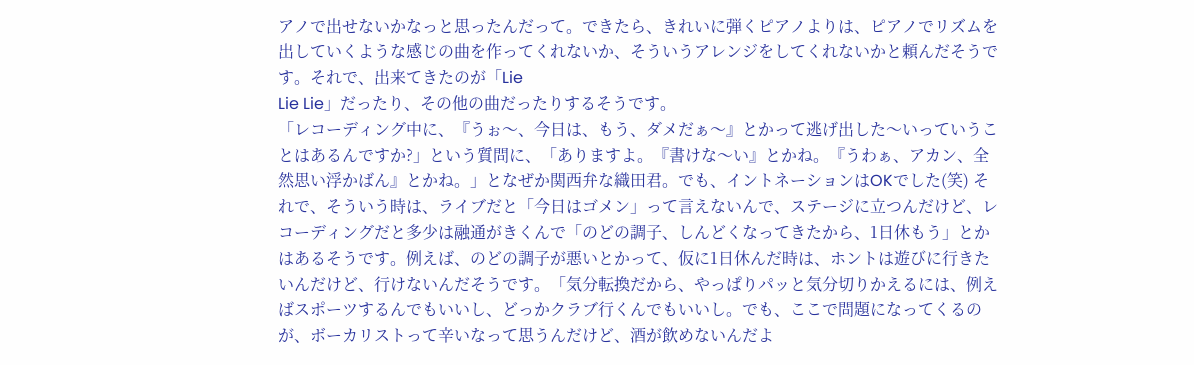アノで出せないかなっと思ったんだって。できたら、きれいに弾くピアノよりは、ピアノでリズムを出していくような感じの曲を作ってくれないか、そういうアレンジをしてくれないかと頼んだそうです。それで、出来てきたのが「Lie
Lie Lie」だったり、その他の曲だったりするそうです。
「レコーディング中に、『うぉ〜、今日は、もう、ダメだぁ〜』とかって逃げ出した〜いっていうことはあるんですか?」という質問に、「ありますよ。『書けな〜い』とかね。『うわぁ、アカン、全然思い浮かばん』とかね。」となぜか関西弁な織田君。でも、イントネーションはOKでした(笑) それで、そういう時は、ライブだと「今日はゴメン」って言えないんで、ステージに立つんだけど、レコーディングだと多少は融通がきくんで「のどの調子、しんどくなってきたから、1日休もう」とかはあるそうです。例えば、のどの調子が悪いとかって、仮に1日休んだ時は、ホントは遊びに行きたいんだけど、行けないんだそうです。「気分転換だから、やっぱりパッと気分切りかえるには、例えばスポーツするんでもいいし、どっかクラブ行くんでもいいし。でも、ここで問題になってくるのが、ボーカリストって辛いなって思うんだけど、酒が飲めないんだよ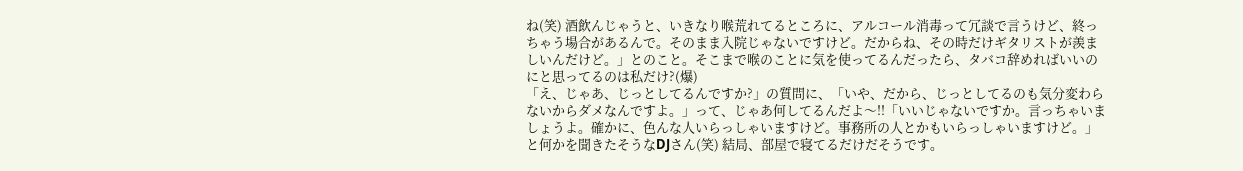ね(笑) 酒飲んじゃうと、いきなり喉荒れてるところに、アルコール消毒って冗談で言うけど、終っちゃう場合があるんで。そのまま入院じゃないですけど。だからね、その時だけギタリストが羨ましいんだけど。」とのこと。そこまで喉のことに気を使ってるんだったら、タバコ辞めればいいのにと思ってるのは私だけ?(爆)
「え、じゃあ、じっとしてるんですか?」の質問に、「いや、だから、じっとしてるのも気分変わらないからダメなんですよ。」って、じゃあ何してるんだよ〜!!「いいじゃないですか。言っちゃいましょうよ。確かに、色んな人いらっしゃいますけど。事務所の人とかもいらっしゃいますけど。」と何かを聞きたそうなDJさん(笑) 結局、部屋で寝てるだけだそうです。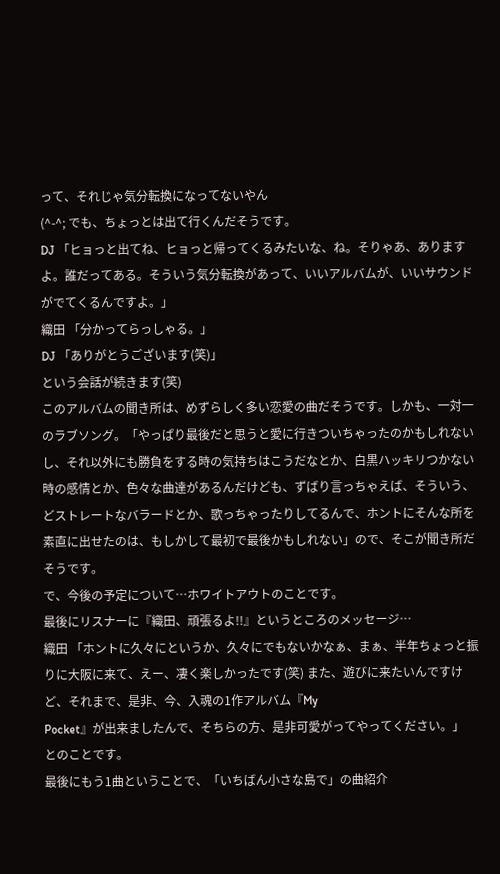って、それじゃ気分転換になってないやん
(^-^; でも、ちょっとは出て行くんだそうです。
DJ 「ヒョっと出てね、ヒョっと帰ってくるみたいな、ね。そりゃあ、ありますよ。誰だってある。そういう気分転換があって、いいアルバムが、いいサウンドがでてくるんですよ。」
織田 「分かってらっしゃる。」
DJ 「ありがとうございます(笑)」
という会話が続きます(笑)
このアルバムの聞き所は、めずらしく多い恋愛の曲だそうです。しかも、一対一のラブソング。「やっぱり最後だと思うと愛に行きついちゃったのかもしれないし、それ以外にも勝負をする時の気持ちはこうだなとか、白黒ハッキリつかない時の感情とか、色々な曲達があるんだけども、ずばり言っちゃえば、そういう、どストレートなバラードとか、歌っちゃったりしてるんで、ホントにそんな所を素直に出せたのは、もしかして最初で最後かもしれない」ので、そこが聞き所だそうです。
で、今後の予定について…ホワイトアウトのことです。
最後にリスナーに『織田、頑張るよ!!』というところのメッセージ…
織田 「ホントに久々にというか、久々にでもないかなぁ、まぁ、半年ちょっと振りに大阪に来て、えー、凄く楽しかったです(笑) また、遊びに来たいんですけど、それまで、是非、今、入魂の1作アルバム『My
Pocket』が出来ましたんで、そちらの方、是非可愛がってやってください。」
とのことです。
最後にもう1曲ということで、「いちばん小さな島で」の曲紹介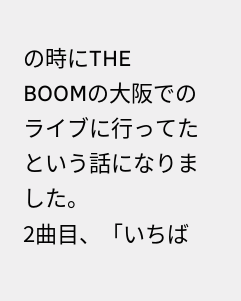の時にTHE
BOOMの大阪でのライブに行ってたという話になりました。
2曲目、「いちば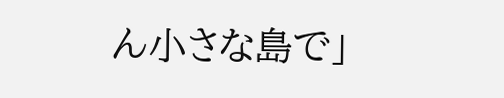ん小さな島で」